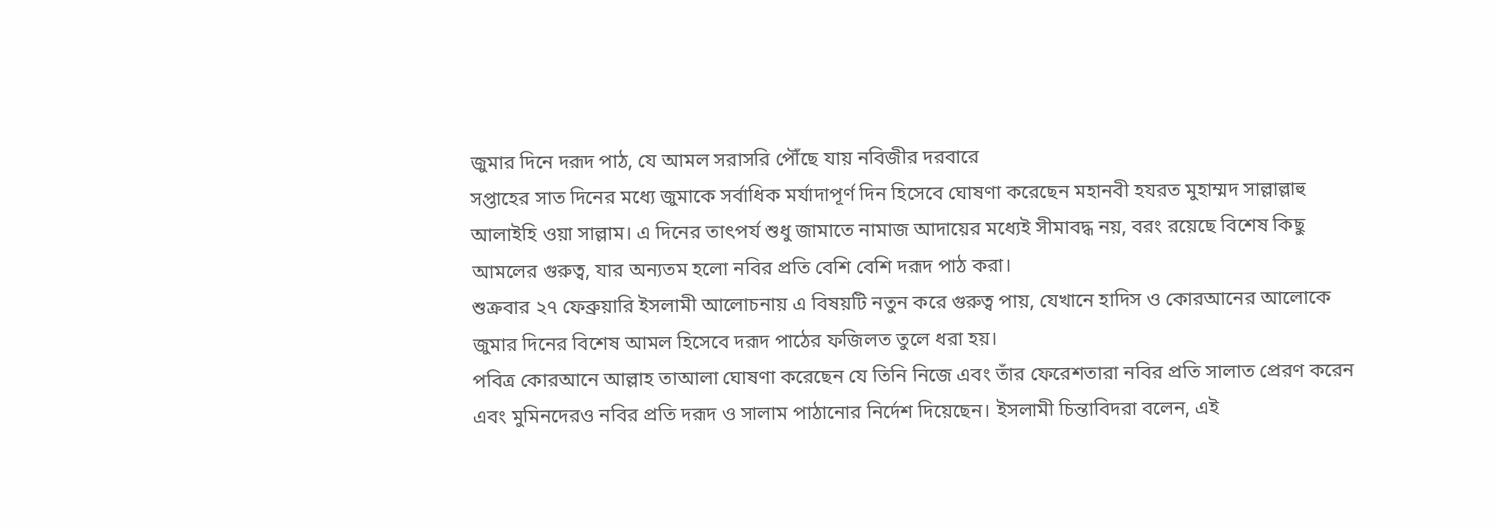জুমার দিনে দরূদ পাঠ, যে আমল সরাসরি পৌঁছে যায় নবিজীর দরবারে
সপ্তাহের সাত দিনের মধ্যে জুমাকে সর্বাধিক মর্যাদাপূর্ণ দিন হিসেবে ঘোষণা করেছেন মহানবী হযরত মুহাম্মদ সাল্লাল্লাহু আলাইহি ওয়া সাল্লাম। এ দিনের তাৎপর্য শুধু জামাতে নামাজ আদায়ের মধ্যেই সীমাবদ্ধ নয়, বরং রয়েছে বিশেষ কিছু আমলের গুরুত্ব, যার অন্যতম হলো নবির প্রতি বেশি বেশি দরূদ পাঠ করা।
শুক্রবার ২৭ ফেব্রুয়ারি ইসলামী আলোচনায় এ বিষয়টি নতুন করে গুরুত্ব পায়, যেখানে হাদিস ও কোরআনের আলোকে জুমার দিনের বিশেষ আমল হিসেবে দরূদ পাঠের ফজিলত তুলে ধরা হয়।
পবিত্র কোরআনে আল্লাহ তাআলা ঘোষণা করেছেন যে তিনি নিজে এবং তাঁর ফেরেশতারা নবির প্রতি সালাত প্রেরণ করেন এবং মুমিনদেরও নবির প্রতি দরূদ ও সালাম পাঠানোর নির্দেশ দিয়েছেন। ইসলামী চিন্তাবিদরা বলেন, এই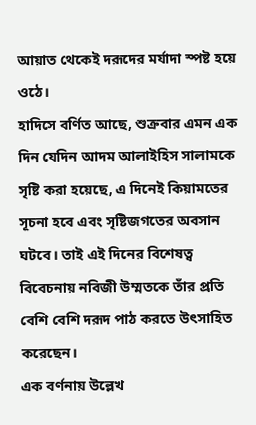আয়াত থেকেই দরূদের মর্যাদা স্পষ্ট হয়ে ওঠে।
হাদিসে বর্ণিত আছে, শুক্রবার এমন এক দিন যেদিন আদম আলাইহিস সালামকে সৃষ্টি করা হয়েছে, এ দিনেই কিয়ামতের সূচনা হবে এবং সৃষ্টিজগতের অবসান ঘটবে। তাই এই দিনের বিশেষত্ব বিবেচনায় নবিজী উম্মতকে তাঁর প্রতি বেশি বেশি দরূদ পাঠ করতে উৎসাহিত করেছেন।
এক বর্ণনায় উল্লেখ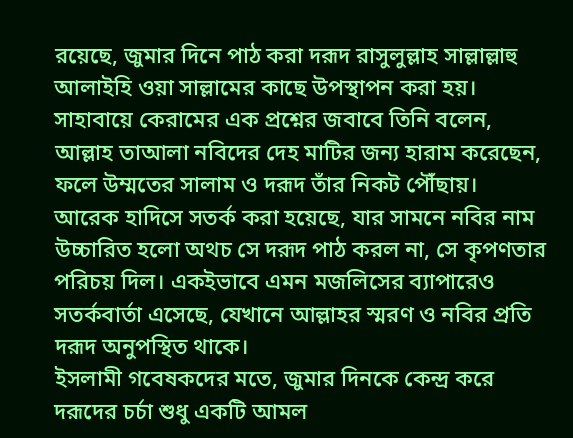রয়েছে, জুমার দিনে পাঠ করা দরূদ রাসুলুল্লাহ সাল্লাল্লাহু আলাইহি ওয়া সাল্লামের কাছে উপস্থাপন করা হয়। সাহাবায়ে কেরামের এক প্রশ্নের জবাবে তিনি বলেন, আল্লাহ তাআলা নবিদের দেহ মাটির জন্য হারাম করেছেন, ফলে উম্মতের সালাম ও দরূদ তাঁর নিকট পৌঁছায়।
আরেক হাদিসে সতর্ক করা হয়েছে, যার সামনে নবির নাম উচ্চারিত হলো অথচ সে দরূদ পাঠ করল না, সে কৃপণতার পরিচয় দিল। একইভাবে এমন মজলিসের ব্যাপারেও সতর্কবার্তা এসেছে, যেখানে আল্লাহর স্মরণ ও নবির প্রতি দরূদ অনুপস্থিত থাকে।
ইসলামী গবেষকদের মতে, জুমার দিনকে কেন্দ্র করে দরূদের চর্চা শুধু একটি আমল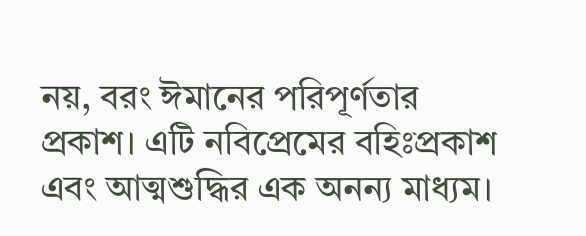নয়, বরং ঈমানের পরিপূর্ণতার প্রকাশ। এটি নবিপ্রেমের বহিঃপ্রকাশ এবং আত্মশুদ্ধির এক অনন্য মাধ্যম।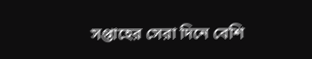সপ্তাহের সেরা দিনে বেশি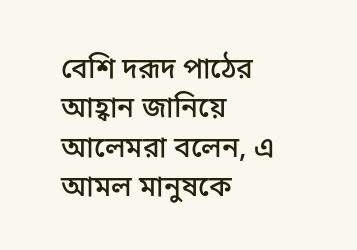বেশি দরূদ পাঠের আহ্বান জানিয়ে আলেমরা বলেন, এ আমল মানুষকে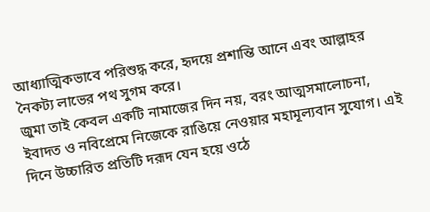আধ্যাত্মিকভাবে পরিশুদ্ধ করে, হৃদয়ে প্রশান্তি আনে এবং আল্লাহর নৈকট্য লাভের পথ সুগম করে।
জুমা তাই কেবল একটি নামাজের দিন নয়, বরং আত্মসমালোচনা, ইবাদত ও নবিপ্রেমে নিজেকে রাঙিয়ে নেওয়ার মহামূল্যবান সুযোগ। এই দিনে উচ্চারিত প্রতিটি দরূদ যেন হয়ে ওঠে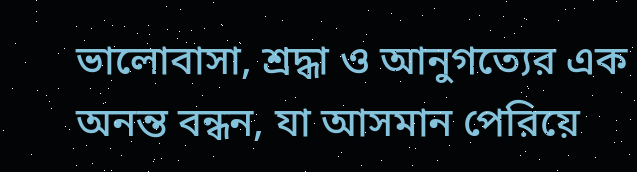ভালোবাসা, শ্রদ্ধা ও আনুগত্যের এক অনন্ত বন্ধন, যা আসমান পেরিয়ে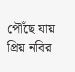পৌঁছে যায় প্রিয় নবির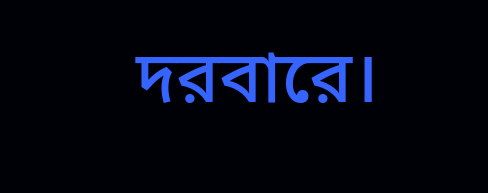দরবারে।